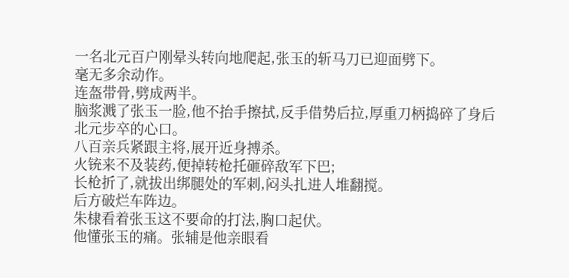一名北元百户刚晕头转向地爬起,张玉的斩马刀已迎面劈下。
毫无多余动作。
连盔带骨,劈成两半。
脑浆溅了张玉一脸,他不抬手擦拭,反手借势后拉,厚重刀柄捣碎了身后北元步卒的心口。
八百亲兵紧跟主将,展开近身搏杀。
火铳来不及装药,便掉转枪托砸碎敌军下巴;
长枪折了,就拔出绑腿处的军刺,闷头扎进人堆翻搅。
后方破烂车阵边。
朱棣看着张玉这不要命的打法,胸口起伏。
他懂张玉的痛。张辅是他亲眼看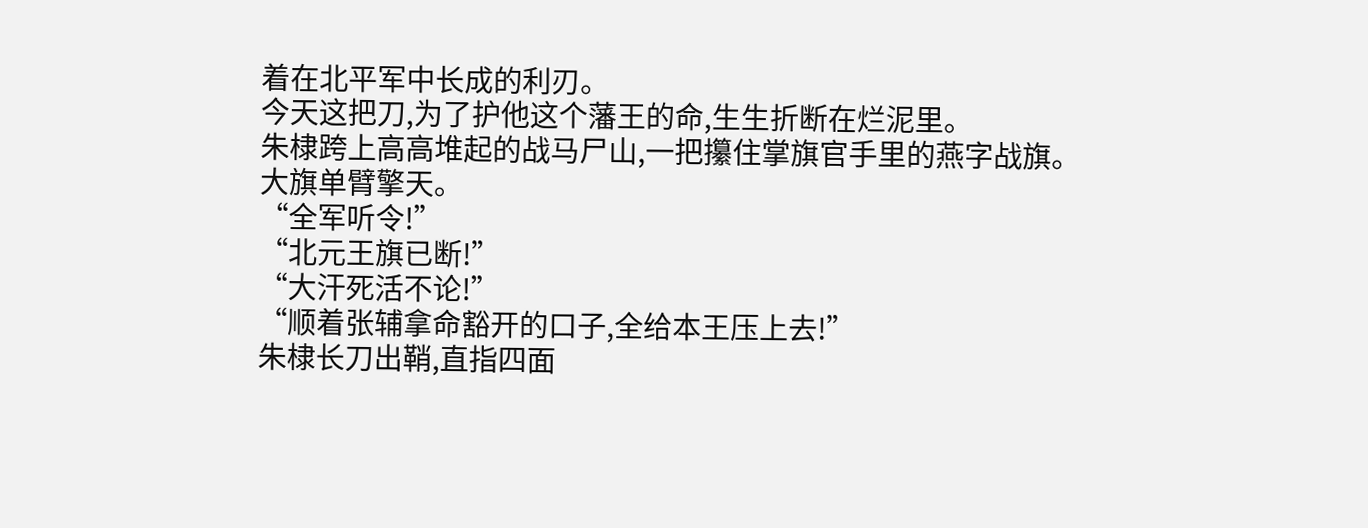着在北平军中长成的利刃。
今天这把刀,为了护他这个藩王的命,生生折断在烂泥里。
朱棣跨上高高堆起的战马尸山,一把攥住掌旗官手里的燕字战旗。
大旗单臂擎天。
“全军听令!”
“北元王旗已断!”
“大汗死活不论!”
“顺着张辅拿命豁开的口子,全给本王压上去!”
朱棣长刀出鞘,直指四面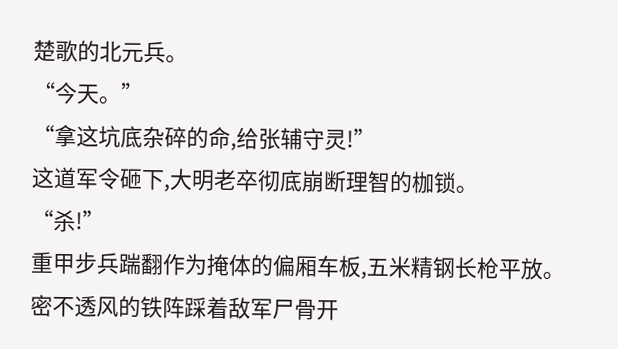楚歌的北元兵。
“今天。”
“拿这坑底杂碎的命,给张辅守灵!”
这道军令砸下,大明老卒彻底崩断理智的枷锁。
“杀!”
重甲步兵踹翻作为掩体的偏厢车板,五米精钢长枪平放。
密不透风的铁阵踩着敌军尸骨开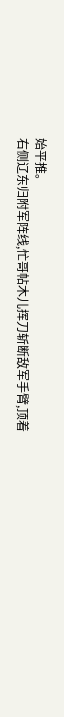始平推。
右侧辽东归附军阵线,忙哥帖木儿挥刀斩断敌军手臂,顶着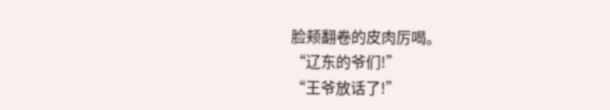脸颊翻卷的皮肉厉喝。
“辽东的爷们!”
“王爷放话了!”